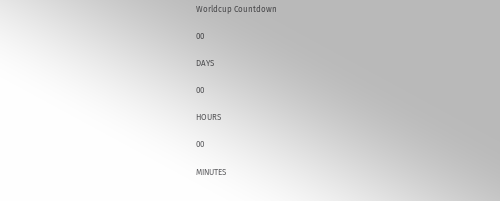Worldcup Countdown

00

DAYS

00

HOURS

00

MINUTES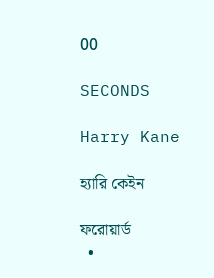00

SECONDS

Harry Kane

হ্যারি কেইন

ফরোয়ার্ড
  •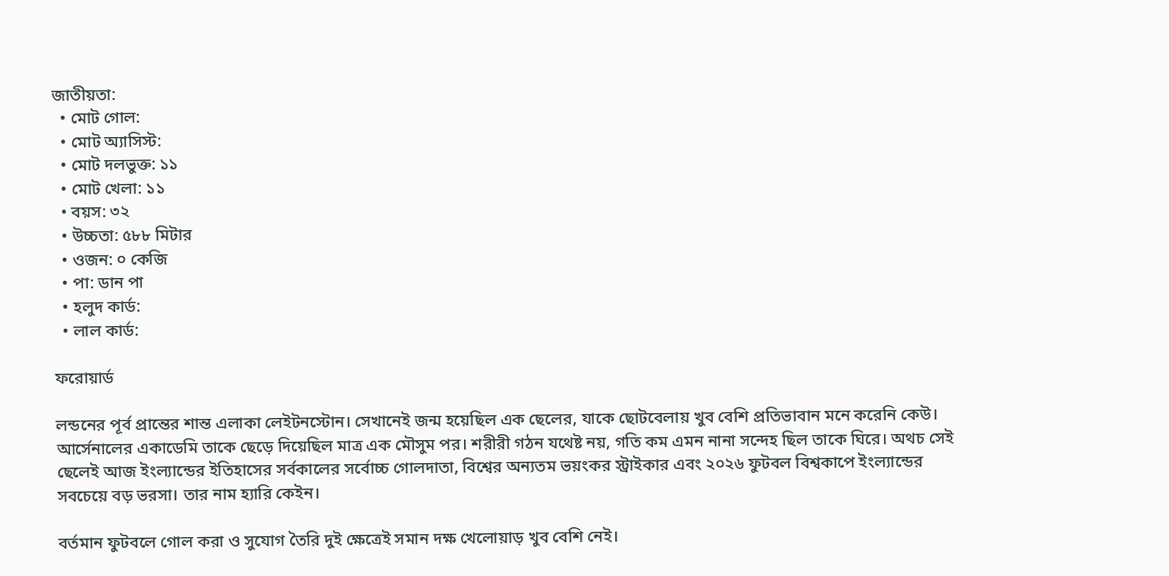জাতীয়তা:
  • মোট গোল:
  • মোট অ্যাসিস্ট:
  • মোট দলভুক্ত: ১১
  • মোট খেলা: ১১
  • বয়স: ৩২
  • উচ্চতা: ৫৮৮ মিটার
  • ওজন: ০ কেজি
  • পা: ডান পা
  • হলুদ কার্ড:
  • লাল কার্ড:

ফরোয়ার্ড

লন্ডনের পূর্ব প্রান্তের শান্ত এলাকা লেইটনস্টোন। সেখানেই জন্ম হয়েছিল এক ছেলের, যাকে ছোটবেলায় খুব বেশি প্রতিভাবান মনে করেনি কেউ। আর্সেনালের একাডেমি তাকে ছেড়ে দিয়েছিল মাত্র এক মৌসুম পর। শরীরী গঠন যথেষ্ট নয়, গতি কম এমন নানা সন্দেহ ছিল তাকে ঘিরে। অথচ সেই ছেলেই আজ ইংল্যান্ডের ইতিহাসের সর্বকালের সর্বোচ্চ গোলদাতা, বিশ্বের অন্যতম ভয়ংকর স্ট্রাইকার এবং ২০২৬ ফুটবল বিশ্বকাপে ইংল্যান্ডের সবচেয়ে বড় ভরসা। তার নাম হ্যারি কেইন।

বর্তমান ফুটবলে গোল করা ও সুযোগ তৈরি দুই ক্ষেত্রেই সমান দক্ষ খেলোয়াড় খুব বেশি নেই।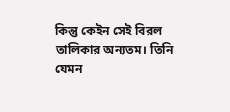কিন্তু কেইন সেই বিরল তালিকার অন্যতম। তিনি যেমন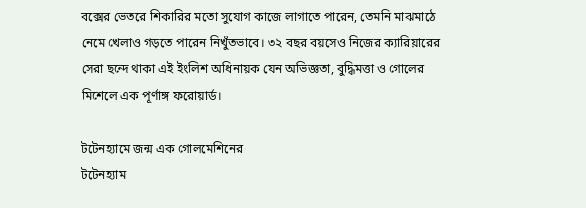বক্সের ভেতরে শিকারির মতো সুযোগ কাজে লাগাতে পারেন, তেমনি মাঝমাঠে নেমে খেলাও গড়তে পারেন নিখুঁতভাবে। ৩২ বছর বয়সেও নিজের ক্যারিয়ারের সেরা ছন্দে থাকা এই ইংলিশ অধিনায়ক যেন অভিজ্ঞতা, বুদ্ধিমত্তা ও গোলের মিশেলে এক পূর্ণাঙ্গ ফরোয়ার্ড।

টটেনহ্যামে জন্ম এক গোলমেশিনের
টটেনহ্যাম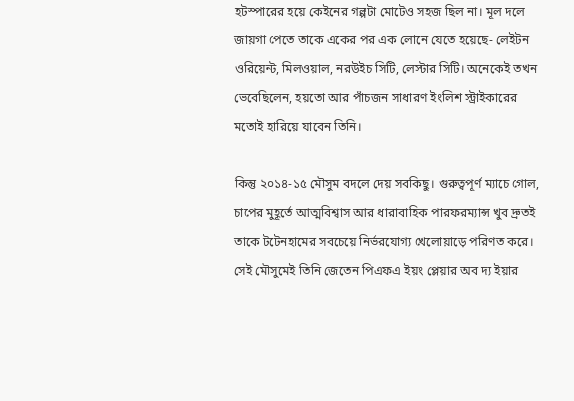হটস্পারের হয়ে কেইনের গল্পটা মোটেও সহজ ছিল না। মূল দলে জায়গা পেতে তাকে একের পর এক লোনে যেতে হয়েছে- লেইটন ওরিয়েন্ট, মিলওয়াল, নরউইচ সিটি, লেস্টার সিটি। অনেকেই তখন ভেবেছিলেন, হয়তো আর পাঁচজন সাধারণ ইংলিশ স্ট্রাইকারের মতোই হারিয়ে যাবেন তিনি।

কিন্তু ২০১৪-১৫ মৌসুম বদলে দেয় সবকিছু। গুরুত্বপূর্ণ ম্যাচে গোল, চাপের মুহূর্তে আত্মবিশ্বাস আর ধারাবাহিক পারফরম্যান্স খুব দ্রুতই তাকে টটেনহামের সবচেয়ে নির্ভরযোগ্য খেলোয়াড়ে পরিণত করে। সেই মৌসুমেই তিনি জেতেন পিএফএ ইয়ং প্লেয়ার অব দ্য ইয়ার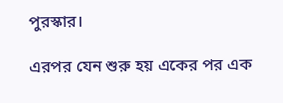পুরস্কার।

এরপর যেন শুরু হয় একের পর এক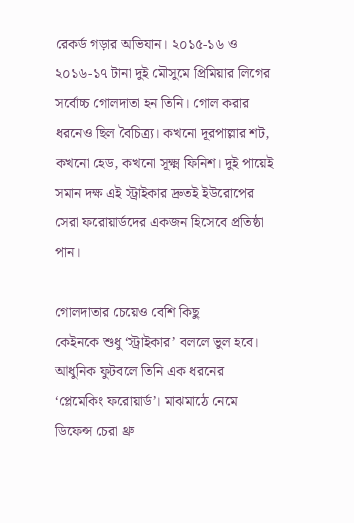রেকর্ড গড়ার অভিযান। ২০১৫-১৬ ও ২০১৬-১৭ টানা দুই মৌসুমে প্রিমিয়ার লিগের সর্বোচ্চ গোলদাতা হন তিনি। গোল করার ধরনেও ছিল বৈচিত্র্য। কখনো দূরপাল্লার শট, কখনো হেড, কখনো সূক্ষ্ম ফিনিশ। দুই পায়েই সমান দক্ষ এই স্ট্রাইকার দ্রুতই ইউরোপের সেরা ফরোয়ার্ডদের একজন হিসেবে প্রতিষ্ঠা পান।

গোলদাতার চেয়েও বেশি কিছু
কেইনকে শুধু ‘স্ট্রাইকার’ বললে ভুল হবে। আধুনিক ফুটবলে তিনি এক ধরনের ‘প্লেমেকিং ফরোয়ার্ড’। মাঝমাঠে নেমে ডিফেন্স চেরা থ্রু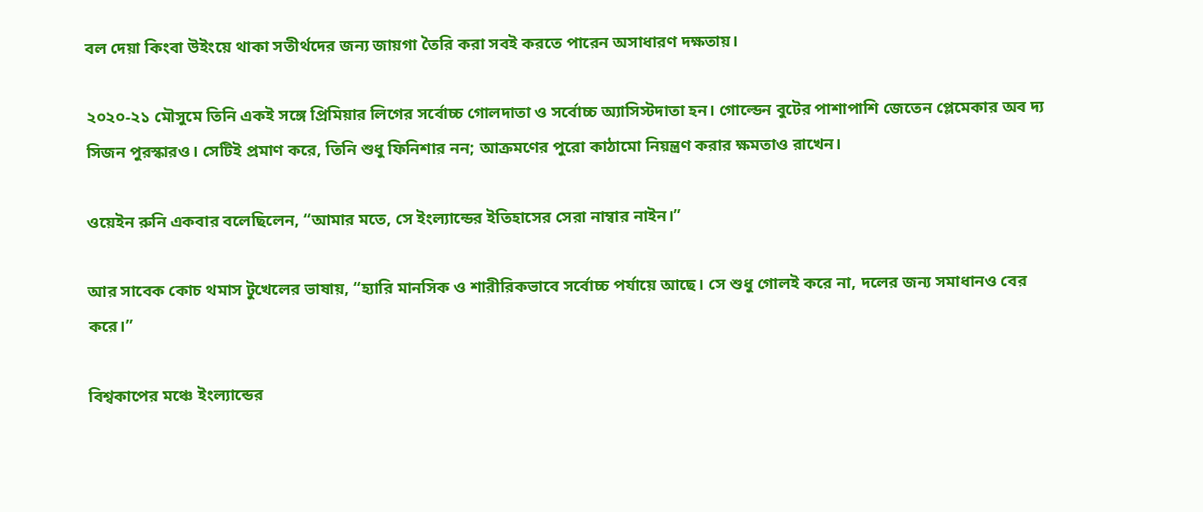বল দেয়া কিংবা উইংয়ে থাকা সতীর্থদের জন্য জায়গা তৈরি করা সবই করতে পারেন অসাধারণ দক্ষতায়।

২০২০-২১ মৌসুমে তিনি একই সঙ্গে প্রিমিয়ার লিগের সর্বোচ্চ গোলদাতা ও সর্বোচ্চ অ্যাসিস্টদাতা হন। গোল্ডেন বুটের পাশাপাশি জেতেন প্লেমেকার অব দ্য সিজন পুরস্কারও। সেটিই প্রমাণ করে, তিনি শুধু ফিনিশার নন; আক্রমণের পুরো কাঠামো নিয়ন্ত্রণ করার ক্ষমতাও রাখেন।

ওয়েইন রুনি একবার বলেছিলেন, “আমার মতে, সে ইংল্যান্ডের ইতিহাসের সেরা নাম্বার নাইন।”

আর সাবেক কোচ থমাস টুখেলের ভাষায়, “হ্যারি মানসিক ও শারীরিকভাবে সর্বোচ্চ পর্যায়ে আছে। সে শুধু গোলই করে না, দলের জন্য সমাধানও বের করে।”

বিশ্বকাপের মঞ্চে ইংল্যান্ডের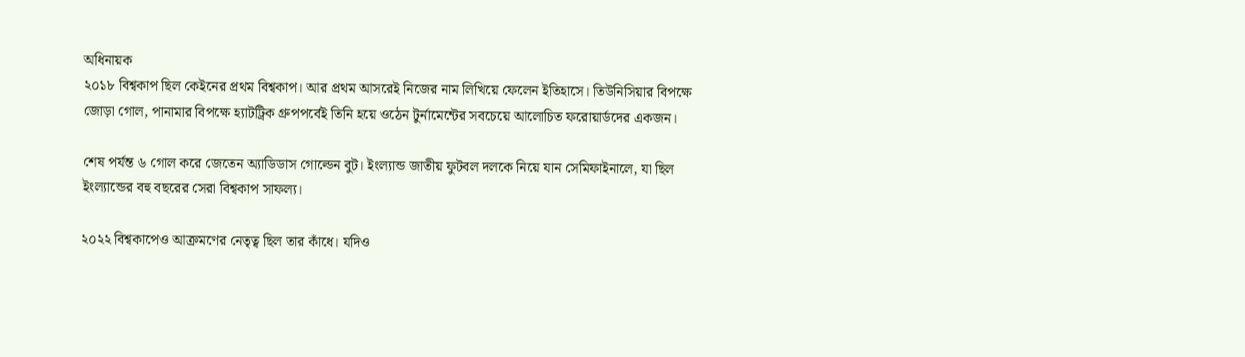অধিনায়ক
২০১৮ বিশ্বকাপ ছিল কেইনের প্রথম বিশ্বকাপ। আর প্রথম আসরেই নিজের নাম লিখিয়ে ফেলেন ইতিহাসে। তিউনিসিয়ার বিপক্ষে জোড়া গোল, পানামার বিপক্ষে হ্যাটট্রিক গ্রুপপর্বেই তিনি হয়ে ওঠেন টুর্নামেন্টের সবচেয়ে আলোচিত ফরোয়ার্ডদের একজন।

শেষ পর্যন্ত ৬ গোল করে জেতেন অ্যাডিডাস গোল্ডেন বুট। ইংল্যান্ড জাতীয় ফুটবল দলকে নিয়ে যান সেমিফাইনালে, যা ছিল ইংল্যান্ডের বহু বছরের সেরা বিশ্বকাপ সাফল্য।

২০২২ বিশ্বকাপেও আক্রমণের নেতৃত্ব ছিল তার কাঁধে। যদিও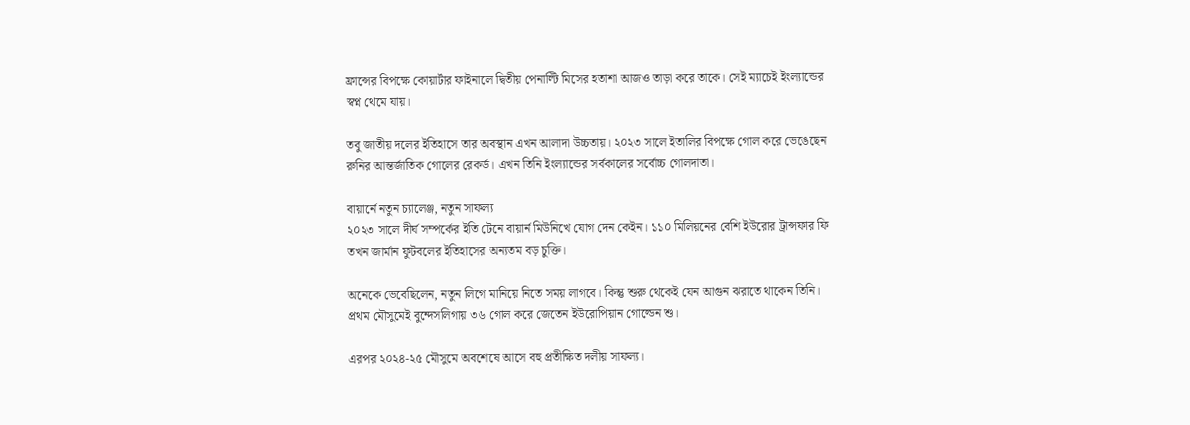ফ্রান্সের বিপক্ষে কোয়ার্টার ফাইনালে দ্বিতীয় পেনাল্টি মিসের হতাশা আজও তাড়া করে তাকে। সেই ম্যাচেই ইংল্যান্ডের স্বপ্ন থেমে যায়।

তবু জাতীয় দলের ইতিহাসে তার অবস্থান এখন আলাদা উচ্চতায়। ২০২৩ সালে ইতালির বিপক্ষে গোল করে ভেঙেছেন রুনির আন্তর্জাতিক গোলের রেকর্ড। এখন তিনি ইংল্যান্ডের সর্বকালের সর্বোচ্চ গোলদাতা।

বায়ার্নে নতুন চ্যালেঞ্জ, নতুন সাফল্য
২০২৩ সালে দীর্ঘ সম্পর্কের ইতি টেনে বায়ার্ন মিউনিখে যোগ দেন কেইন। ১১০ মিলিয়নের বেশি ইউরোর ট্রান্সফার ফি তখন জার্মান ফুটবলের ইতিহাসের অন্যতম বড় চুক্তি।

অনেকে ভেবেছিলেন, নতুন লিগে মানিয়ে নিতে সময় লাগবে। কিন্তু শুরু থেকেই যেন আগুন ঝরাতে থাকেন তিনি। প্রথম মৌসুমেই বুন্দেসলিগায় ৩৬ গোল করে জেতেন ইউরোপিয়ান গোল্ডেন শু।

এরপর ২০২৪-২৫ মৌসুমে অবশেষে আসে বহু প্রতীক্ষিত দলীয় সাফল্য।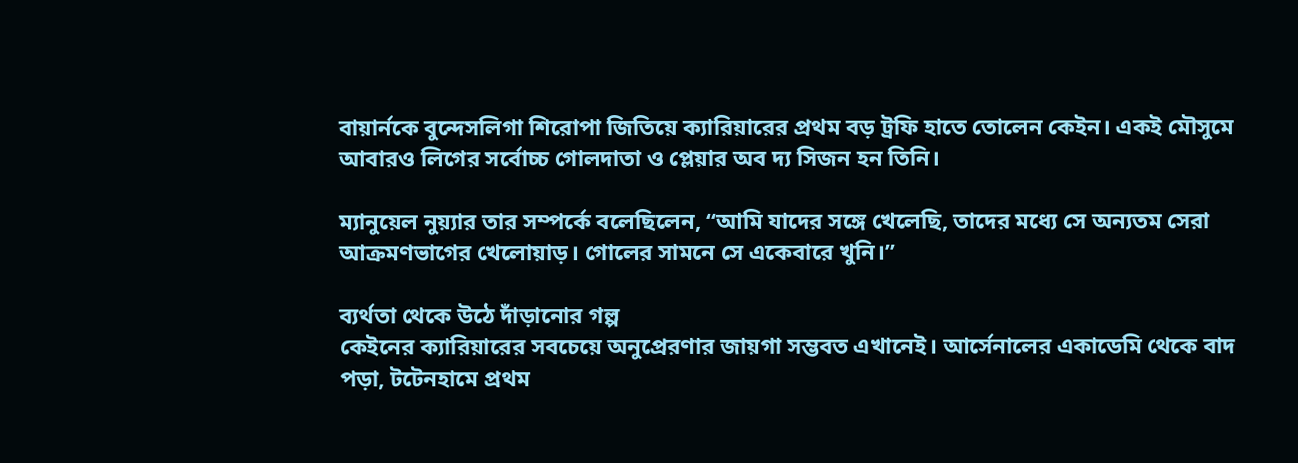বায়ার্নকে বুন্দেসলিগা শিরোপা জিতিয়ে ক্যারিয়ারের প্রথম বড় ট্রফি হাতে তোলেন কেইন। একই মৌসুমে আবারও লিগের সর্বোচ্চ গোলদাতা ও প্লেয়ার অব দ্য সিজন হন তিনি।

ম্যানুয়েল নুয়্যার তার সম্পর্কে বলেছিলেন, “আমি যাদের সঙ্গে খেলেছি, তাদের মধ্যে সে অন্যতম সেরা আক্রমণভাগের খেলোয়াড়। গোলের সামনে সে একেবারে খুনি।”

ব্যর্থতা থেকে উঠে দাঁড়ানোর গল্প
কেইনের ক্যারিয়ারের সবচেয়ে অনুপ্রেরণার জায়গা সম্ভবত এখানেই। আর্সেনালের একাডেমি থেকে বাদ পড়া, টটেনহামে প্রথম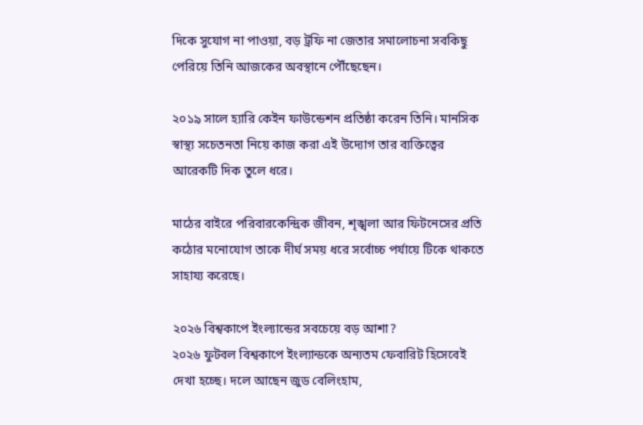দিকে সুযোগ না পাওয়া, বড় ট্রফি না জেতার সমালোচনা সবকিছু পেরিয়ে তিনি আজকের অবস্থানে পৌঁছেছেন।

২০১৯ সালে হ্যারি কেইন ফাউন্ডেশন প্রতিষ্ঠা করেন তিনি। মানসিক স্বাস্থ্য সচেতনতা নিয়ে কাজ করা এই উদ্যোগ তার ব্যক্তিত্বের আরেকটি দিক তুলে ধরে।

মাঠের বাইরে পরিবারকেন্দ্রিক জীবন, শৃঙ্খলা আর ফিটনেসের প্রতি কঠোর মনোযোগ তাকে দীর্ঘ সময় ধরে সর্বোচ্চ পর্যায়ে টিকে থাকতে সাহায্য করেছে।

২০২৬ বিশ্বকাপে ইংল্যান্ডের সবচেয়ে বড় আশা?
২০২৬ ফুটবল বিশ্বকাপে ইংল্যান্ডকে অন্যতম ফেবারিট হিসেবেই দেখা হচ্ছে। দলে আছেন জুড বেলিংহাম,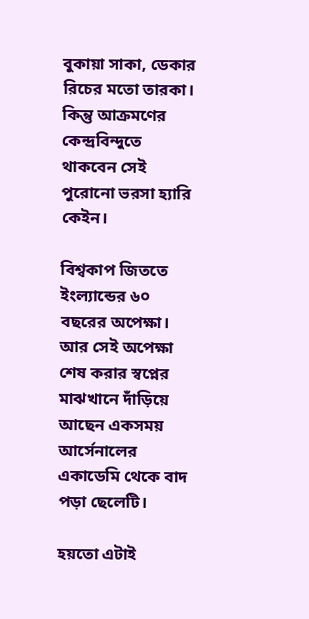বুকায়া সাকা, ডেকার রিচের মতো তারকা। কিন্তু আক্রমণের কেন্দ্রবিন্দুতে থাকবেন সেই পুরোনো ভরসা হ্যারি কেইন।

বিশ্বকাপ জিততে ইংল্যান্ডের ৬০ বছরের অপেক্ষা। আর সেই অপেক্ষা শেষ করার স্বপ্নের মাঝখানে দাঁড়িয়ে আছেন একসময় আর্সেনালের একাডেমি থেকে বাদ পড়া ছেলেটি।

হয়তো এটাই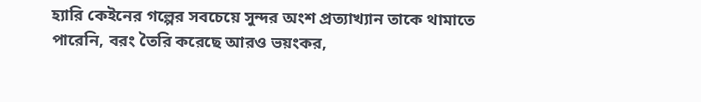হ্যারি কেইনের গল্পের সবচেয়ে সুন্দর অংশ প্রত্যাখ্যান তাকে থামাতে পারেনি, বরং তৈরি করেছে আরও ভয়ংকর,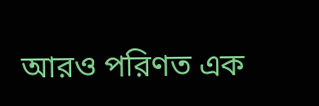আরও পরিণত এক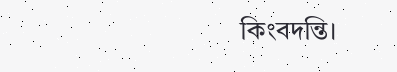কিংবদন্তি।